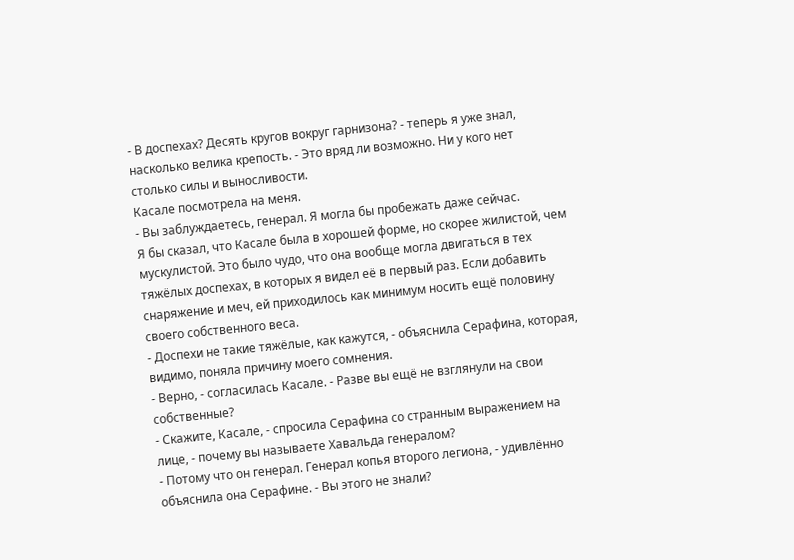- В доспехах? Десять кругов вокруг гарнизона? - теперь я уже знал, насколько велика крепость. - Это вряд ли возможно. Ни у кого нет столько силы и выносливости.
Касале посмотрела на меня.
- Вы заблуждаетесь, генерал. Я могла бы пробежать даже сейчас.
Я бы сказал, что Касале была в хорошей форме, но скорее жилистой, чем мускулистой. Это было чудо, что она вообще могла двигаться в тех тяжёлых доспехах, в которых я видел её в первый раз. Если добавить снаряжение и меч, ей приходилось как минимум носить ещё половину своего собственного веса.
- Доспехи не такие тяжёлые, как кажутся, - объяснила Серафина, которая, видимо, поняла причину моего сомнения.
- Верно, - согласилась Касале. - Разве вы ещё не взглянули на свои собственные?
- Скажите, Касале, - спросила Серафина со странным выражением на лице, - почему вы называете Хавальда генералом?
- Потому что он генерал. Генерал копья второго легиона, - удивлённо объяснила она Серафине. - Вы этого не знали?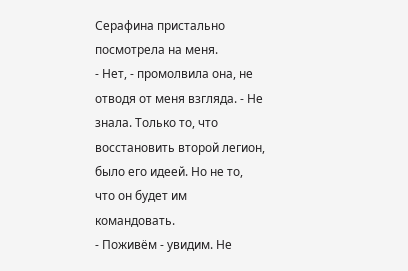Серафина пристально посмотрела на меня.
- Нет, - промолвила она, не отводя от меня взгляда. - Не знала. Только то, что восстановить второй легион, было его идеей. Но не то, что он будет им командовать.
- Поживём - увидим. Не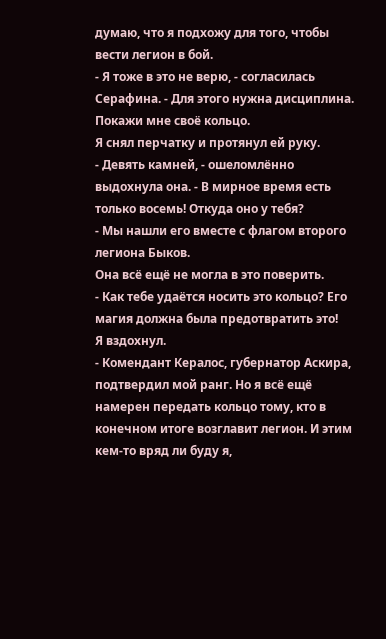думаю, что я подхожу для того, чтобы вести легион в бой.
- Я тоже в это не верю, - согласилась Серафина. - Для этого нужна дисциплина. Покажи мне своё кольцо.
Я снял перчатку и протянул ей руку.
- Девять камней, - ошеломлённо выдохнула она. - В мирное время есть только восемь! Откуда оно у тебя?
- Мы нашли его вместе с флагом второго легиона Быков.
Она всё ещё не могла в это поверить.
- Как тебе удаётся носить это кольцо? Его магия должна была предотвратить это!
Я вздохнул.
- Комендант Кералос, губернатор Аскира, подтвердил мой ранг. Но я всё ещё намерен передать кольцо тому, кто в конечном итоге возглавит легион. И этим кем-то вряд ли буду я,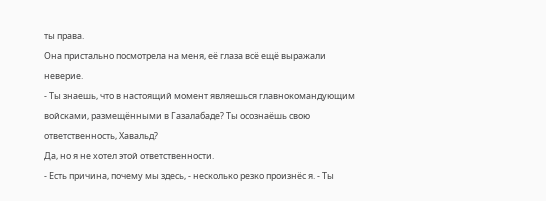ты права.
Она пристально посмотрела на меня, её глаза всё ещё выражали неверие.
- Ты знаешь, что в настоящий момент являешься главнокомандующим войсками, размещёнными в Газалабаде? Ты осознаёшь свою ответственность, Хавальд?
Да, но я не хотел этой ответственности.
- Есть причина, почему мы здесь, - несколько резко произнёс я. - Ты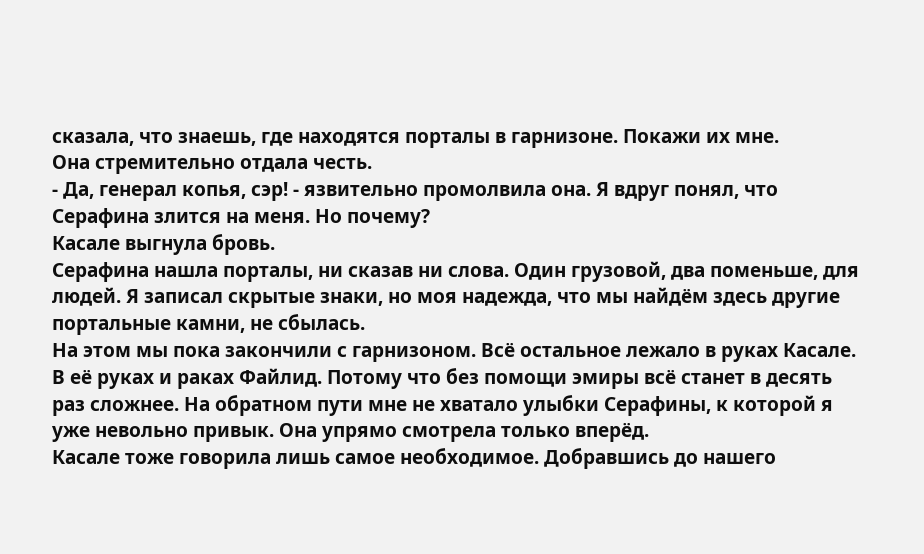сказала, что знаешь, где находятся порталы в гарнизоне. Покажи их мне.
Она стремительно отдала честь.
- Да, генерал копья, сэр! - язвительно промолвила она. Я вдруг понял, что Серафина злится на меня. Но почему?
Касале выгнула бровь.
Серафина нашла порталы, ни сказав ни слова. Один грузовой, два поменьше, для людей. Я записал скрытые знаки, но моя надежда, что мы найдём здесь другие портальные камни, не сбылась.
На этом мы пока закончили с гарнизоном. Всё остальное лежало в руках Касале. В её руках и раках Файлид. Потому что без помощи эмиры всё станет в десять раз сложнее. На обратном пути мне не хватало улыбки Серафины, к которой я уже невольно привык. Она упрямо смотрела только вперёд.
Касале тоже говорила лишь самое необходимое. Добравшись до нашего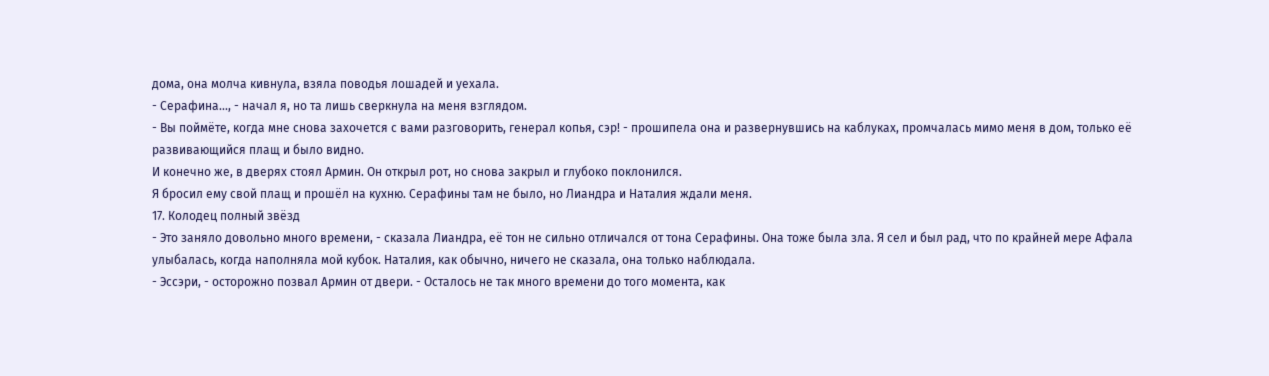дома, она молча кивнула, взяла поводья лошадей и уехала.
- Серафина..., - начал я, но та лишь сверкнула на меня взглядом.
- Вы поймёте, когда мне снова захочется с вами разговорить, генерал копья, сэр! - прошипела она и развернувшись на каблуках, промчалась мимо меня в дом, только её развивающийся плащ и было видно.
И конечно же, в дверях стоял Армин. Он открыл рот, но снова закрыл и глубоко поклонился.
Я бросил ему свой плащ и прошёл на кухню. Серафины там не было, но Лиандра и Наталия ждали меня.
17. Колодец полный звёзд
- Это заняло довольно много времени, - сказала Лиандра, её тон не сильно отличался от тона Серафины. Она тоже была зла. Я сел и был рад, что по крайней мере Афала улыбалась, когда наполняла мой кубок. Наталия, как обычно, ничего не сказала, она только наблюдала.
- Эссэри, - осторожно позвал Армин от двери. - Осталось не так много времени до того момента, как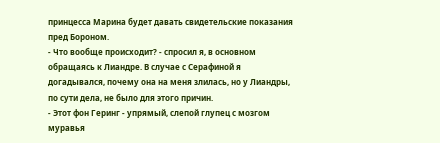принцесса Марина будет давать свидетельские показания пред Бороном.
- Что вообще происходит? - спросил я, в основном обращаясь к Лиандре. В случае с Серафиной я догадывался, почему она на меня злилась, но у Лиандры, по сути дела, не было для этого причин.
- Этот фон Геринг - упрямый, слепой глупец с мозгом муравья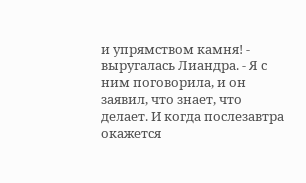и упрямством камня! - выругалась Лиандра. - Я с ним поговорила, и он заявил, что знает, что делает. И когда послезавтра окажется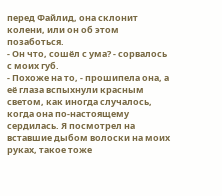перед Файлид, она склонит колени, или он об этом позаботься.
- Он что, сошёл с ума? - сорвалось с моих губ.
- Похоже на то, - прошипела она, а её глаза вспыхнули красным светом, как иногда случалось, когда она по-настоящему сердилась. Я посмотрел на вставшие дыбом волоски на моих руках, такое тоже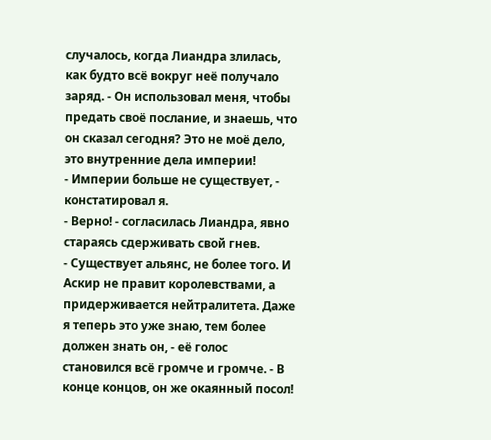случалось, когда Лиандра злилась, как будто всё вокруг неё получало заряд. - Он использовал меня, чтобы предать своё послание, и знаешь, что он сказал сегодня? Это не моё дело, это внутренние дела империи!
- Империи больше не существует, - констатировал я.
- Верно! - согласилась Лиандра, явно стараясь сдерживать свой гнев.
- Существует альянс, не более того. И Аскир не правит королевствами, а придерживается нейтралитета. Даже я теперь это уже знаю, тем более должен знать он, - её голос становился всё громче и громче. - В конце концов, он же окаянный посол!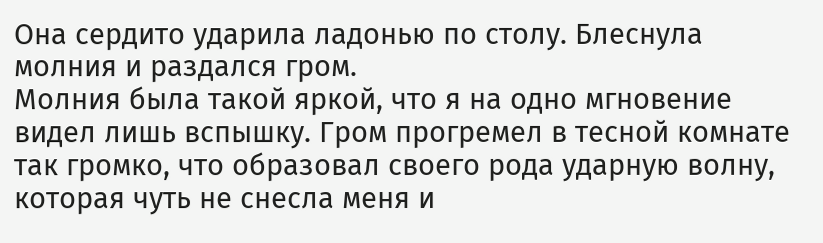Она сердито ударила ладонью по столу. Блеснула молния и раздался гром.
Молния была такой яркой, что я на одно мгновение видел лишь вспышку. Гром прогремел в тесной комнате так громко, что образовал своего рода ударную волну, которая чуть не снесла меня и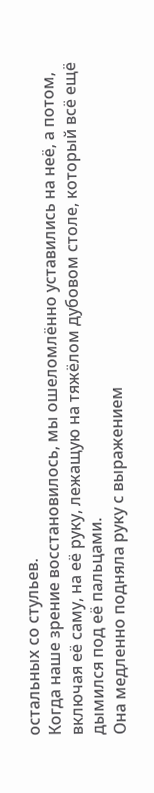остальных со стульев.
Когда наше зрение восстановилось, мы ошеломлённо уставились на неё, а потом, включая её саму, на её руку, лежащую на тяжёлом дубовом столе, который всё ещё дымился под её пальцами.
Она медленно подняла руку с выражением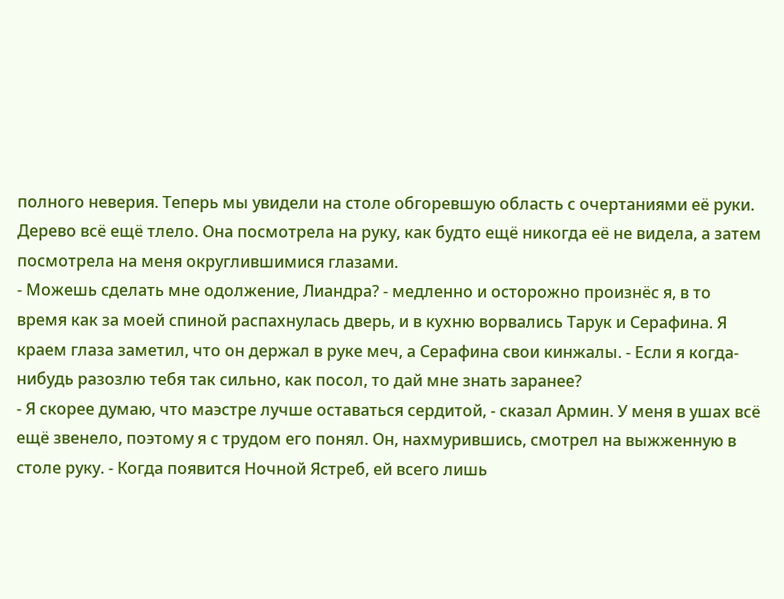полного неверия. Теперь мы увидели на столе обгоревшую область с очертаниями её руки.
Дерево всё ещё тлело. Она посмотрела на руку, как будто ещё никогда её не видела, а затем посмотрела на меня округлившимися глазами.
- Можешь сделать мне одолжение, Лиандра? - медленно и осторожно произнёс я, в то время как за моей спиной распахнулась дверь, и в кухню ворвались Тарук и Серафина. Я краем глаза заметил, что он держал в руке меч, а Серафина свои кинжалы. - Если я когда-нибудь разозлю тебя так сильно, как посол, то дай мне знать заранее?
- Я скорее думаю, что маэстре лучше оставаться сердитой, - сказал Армин. У меня в ушах всё ещё звенело, поэтому я с трудом его понял. Он, нахмурившись, смотрел на выжженную в столе руку. - Когда появится Ночной Ястреб, ей всего лишь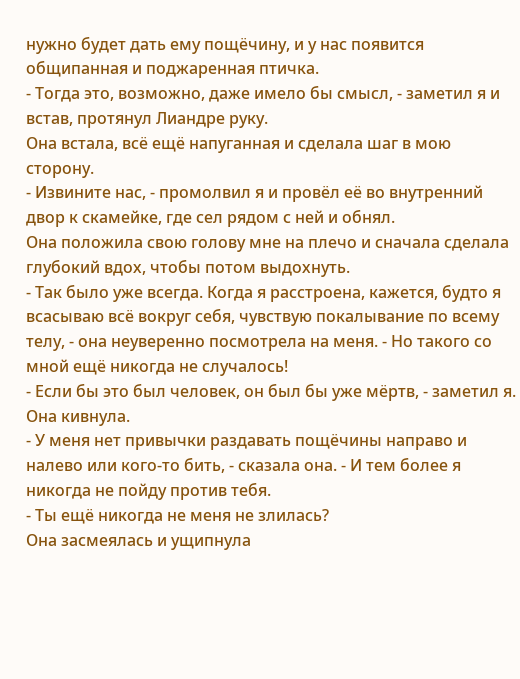нужно будет дать ему пощёчину, и у нас появится общипанная и поджаренная птичка.
- Тогда это, возможно, даже имело бы смысл, - заметил я и встав, протянул Лиандре руку.
Она встала, всё ещё напуганная и сделала шаг в мою сторону.
- Извините нас, - промолвил я и провёл её во внутренний двор к скамейке, где сел рядом с ней и обнял.
Она положила свою голову мне на плечо и сначала сделала глубокий вдох, чтобы потом выдохнуть.
- Так было уже всегда. Когда я расстроена, кажется, будто я всасываю всё вокруг себя, чувствую покалывание по всему телу, - она неуверенно посмотрела на меня. - Но такого со мной ещё никогда не случалось!
- Если бы это был человек, он был бы уже мёртв, - заметил я.
Она кивнула.
- У меня нет привычки раздавать пощёчины направо и налево или кого-то бить, - сказала она. - И тем более я никогда не пойду против тебя.
- Ты ещё никогда не меня не злилась?
Она засмеялась и ущипнула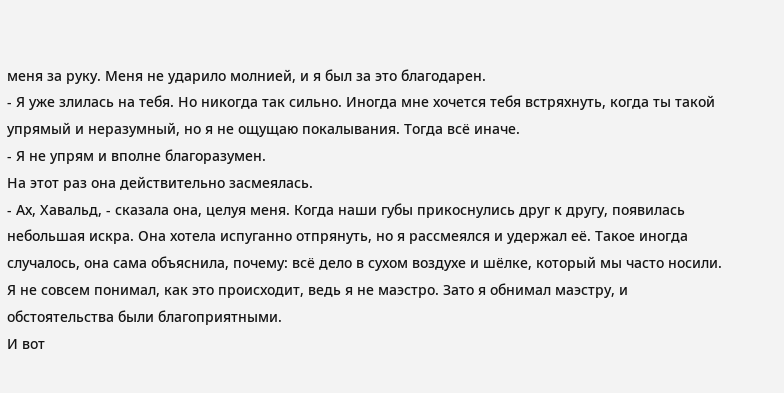меня за руку. Меня не ударило молнией, и я был за это благодарен.
- Я уже злилась на тебя. Но никогда так сильно. Иногда мне хочется тебя встряхнуть, когда ты такой упрямый и неразумный, но я не ощущаю покалывания. Тогда всё иначе.
- Я не упрям и вполне благоразумен.
На этот раз она действительно засмеялась.
- Ах, Хавальд, - сказала она, целуя меня. Когда наши губы прикоснулись друг к другу, появилась небольшая искра. Она хотела испуганно отпрянуть, но я рассмеялся и удержал её. Такое иногда случалось, она сама объяснила, почему: всё дело в сухом воздухе и шёлке, который мы часто носили. Я не совсем понимал, как это происходит, ведь я не маэстро. Зато я обнимал маэстру, и обстоятельства были благоприятными.
И вот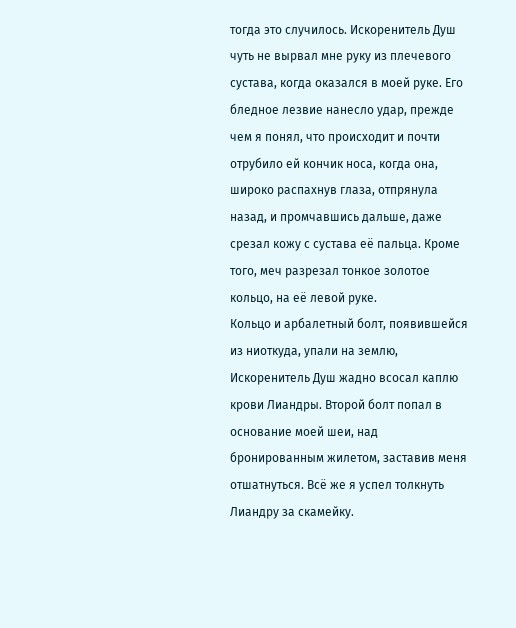тогда это случилось. Искоренитель Душ чуть не вырвал мне руку из плечевого сустава, когда оказался в моей руке. Его бледное лезвие нанесло удар, прежде чем я понял, что происходит и почти отрубило ей кончик носа, когда она, широко распахнув глаза, отпрянула назад, и промчавшись дальше, даже срезал кожу с сустава её пальца. Кроме того, меч разрезал тонкое золотое кольцо, на её левой руке.
Кольцо и арбалетный болт, появившейся из ниоткуда, упали на землю, Искоренитель Душ жадно всосал каплю крови Лиандры. Второй болт попал в основание моей шеи, над бронированным жилетом, заставив меня отшатнуться. Всё же я успел толкнуть Лиандру за скамейку.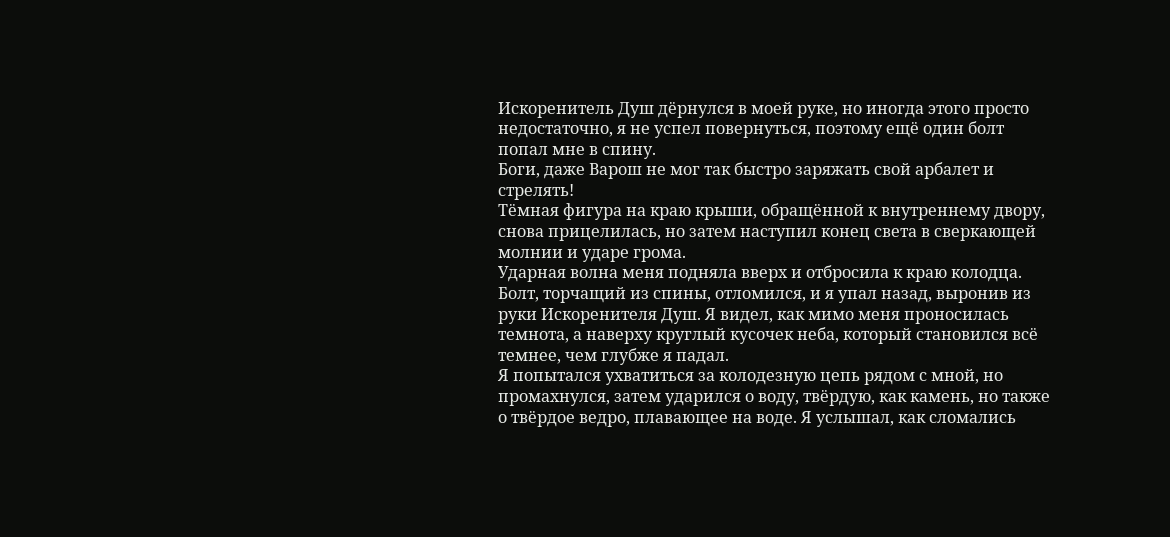Искоренитель Душ дёрнулся в моей руке, но иногда этого просто недостаточно, я не успел повернуться, поэтому ещё один болт попал мне в спину.
Боги, даже Варош не мог так быстро заряжать свой арбалет и стрелять!
Тёмная фигура на краю крыши, обращённой к внутреннему двору, снова прицелилась, но затем наступил конец света в сверкающей молнии и ударе грома.
Ударная волна меня подняла вверх и отбросила к краю колодца. Болт, торчащий из спины, отломился, и я упал назад, выронив из руки Искоренителя Душ. Я видел, как мимо меня проносилась темнота, а наверху круглый кусочек неба, который становился всё темнее, чем глубже я падал.
Я попытался ухватиться за колодезную цепь рядом с мной, но промахнулся, затем ударился о воду, твёрдую, как камень, но также о твёрдое ведро, плавающее на воде. Я услышал, как сломались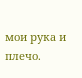мои рука и плечо.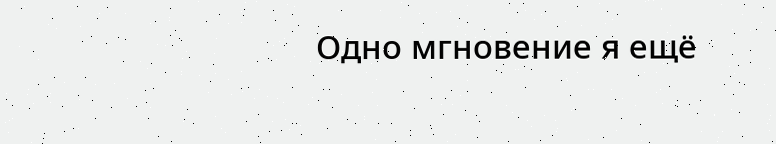Одно мгновение я ещё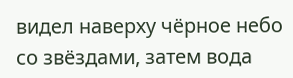видел наверху чёрное небо со звёздами, затем вода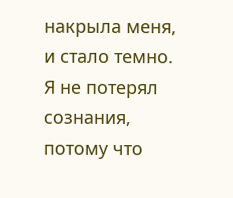накрыла меня, и стало темно. Я не потерял сознания, потому что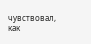чувствовал, как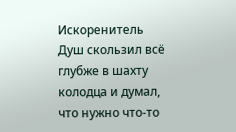Искоренитель Душ скользил всё глубже в шахту колодца и думал, что нужно что-то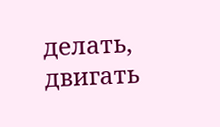делать, двигать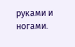руками и ногами.